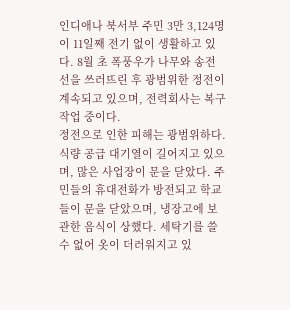인디애나 북서부 주민 3만 3,124명이 11일째 전기 없이 생활하고 있다. 8월 초 폭풍우가 나무와 송전선을 쓰러뜨린 후 광범위한 정전이 계속되고 있으며, 전력회사는 복구 작업 중이다.
정전으로 인한 피해는 광범위하다. 식량 공급 대기열이 길어지고 있으며, 많은 사업장이 문을 닫았다. 주민들의 휴대전화가 방전되고 학교들이 문을 닫았으며, 냉장고에 보관한 음식이 상했다. 세탁기를 쓸 수 없어 옷이 더러워지고 있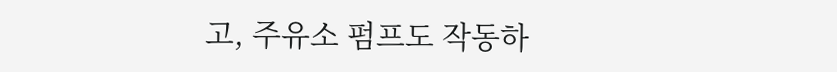고, 주유소 펌프도 작동하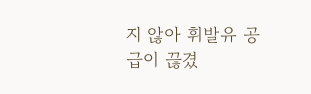지 않아 휘발유 공급이 끊겼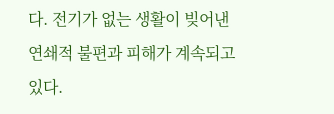다. 전기가 없는 생활이 빚어낸 연쇄적 불편과 피해가 계속되고 있다.